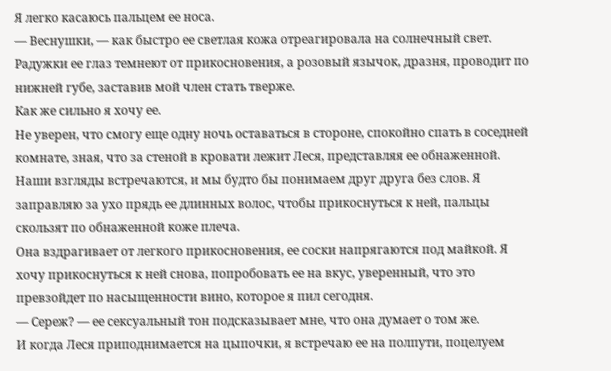Я легко касаюсь пальцем ее носа.
— Веснушки, — как быстро ее светлая кожа отреагировала на солнечный свет.
Радужки ее глаз темнеют от прикосновения, а розовый язычок, дразня, проводит по нижней губе, заставив мой член стать тверже.
Как же сильно я хочу ее.
Не уверен, что смогу еще одну ночь оставаться в стороне, спокойно спать в соседней комнате, зная, что за стеной в кровати лежит Леся, представляя ее обнаженной.
Наши взгляды встречаются, и мы будто бы понимаем друг друга без слов. Я заправляю за ухо прядь ее длинных волос, чтобы прикоснуться к ней, пальцы скользят по обнаженной коже плеча.
Она вздрагивает от легкого прикосновения, ее соски напрягаются под майкой. Я хочу прикоснуться к ней снова, попробовать ее на вкус, уверенный, что это превзойдет по насыщенности вино, которое я пил сегодня.
— Сереж? — ее сексуальный тон подсказывает мне, что она думает о том же.
И когда Леся приподнимается на цыпочки, я встречаю ее на полпути, поцелуем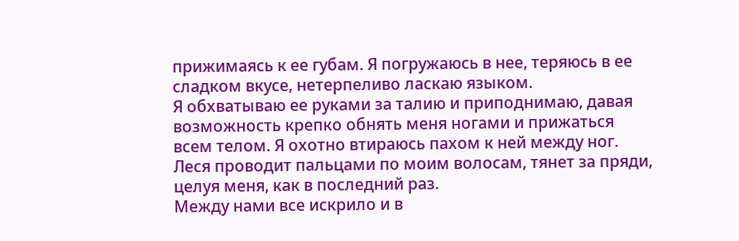прижимаясь к ее губам. Я погружаюсь в нее, теряюсь в ее сладком вкусе, нетерпеливо ласкаю языком.
Я обхватываю ее руками за талию и приподнимаю, давая возможность крепко обнять меня ногами и прижаться всем телом. Я охотно втираюсь пахом к ней между ног. Леся проводит пальцами по моим волосам, тянет за пряди, целуя меня, как в последний раз.
Между нами все искрило и в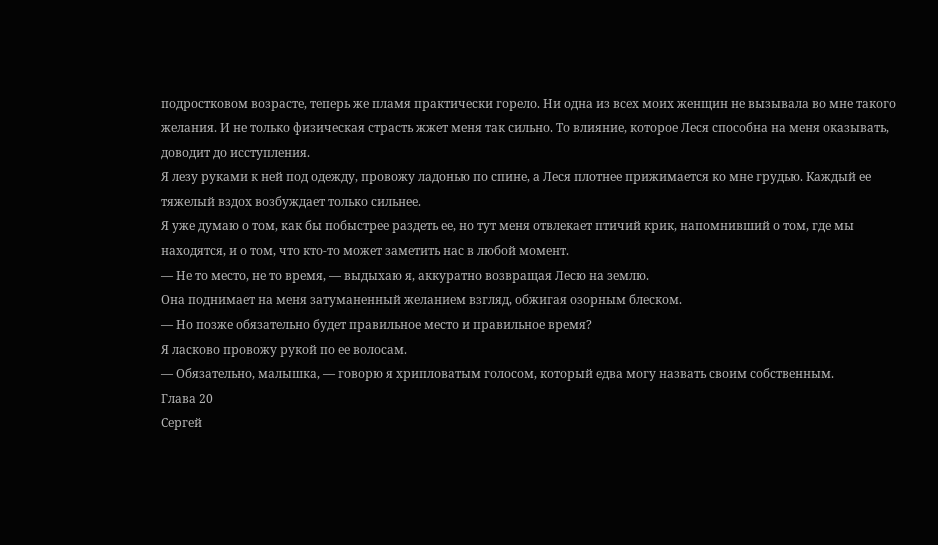подростковом возрасте, теперь же пламя практически горело. Ни одна из всех моих женщин не вызывала во мне такого желания. И не только физическая страсть жжет меня так сильно. То влияние, которое Леся способна на меня оказывать, доводит до исступления.
Я лезу руками к ней под одежду, провожу ладонью по спине, а Леся плотнее прижимается ко мне грудью. Каждый ее тяжелый вздох возбуждает только сильнее.
Я уже думаю о том, как бы побыстрее раздеть ее, но тут меня отвлекает птичий крик, напомнивший о том, где мы находятся, и о том, что кто-то может заметить нас в любой момент.
— Не то место, не то время, — выдыхаю я, аккуратно возвращая Лесю на землю.
Она поднимает на меня затуманенный желанием взгляд, обжигая озорным блеском.
— Но позже обязательно будет правильное место и правильное время?
Я ласково провожу рукой по ее волосам.
— Обязательно, малышка, — говорю я хрипловатым голосом, который едва могу назвать своим собственным.
Глава 20
Сергей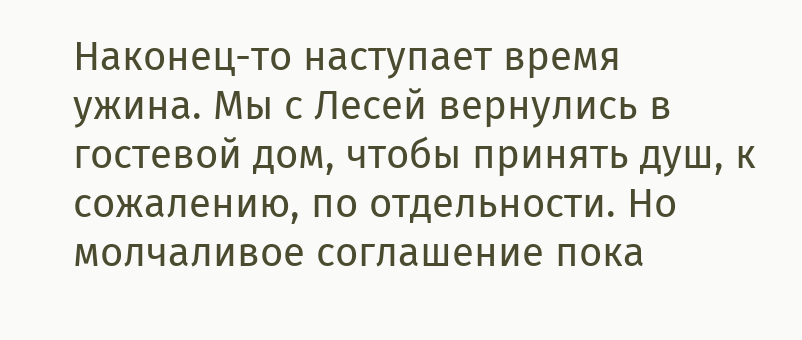Наконец-то наступает время ужина. Мы с Лесей вернулись в гостевой дом, чтобы принять душ, к сожалению, по отдельности. Но молчаливое соглашение пока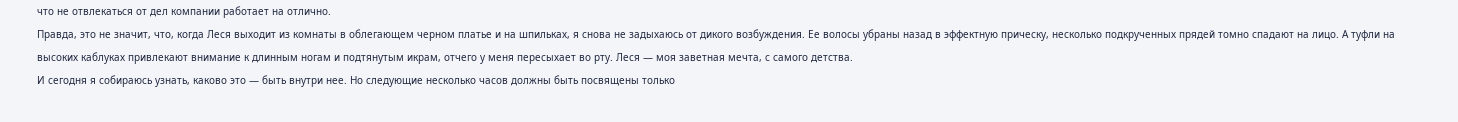что не отвлекаться от дел компании работает на отлично.
Правда, это не значит, что, когда Леся выходит из комнаты в облегающем черном платье и на шпильках, я снова не задыхаюсь от дикого возбуждения. Ее волосы убраны назад в эффектную прическу, несколько подкрученных прядей томно спадают на лицо. А туфли на высоких каблуках привлекают внимание к длинным ногам и подтянутым икрам, отчего у меня пересыхает во рту. Леся — моя заветная мечта, с самого детства.
И сегодня я собираюсь узнать, каково это — быть внутри нее. Но следующие несколько часов должны быть посвящены только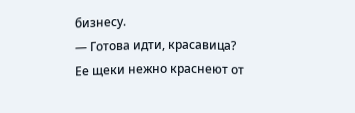бизнесу.
— Готова идти, красавица?
Ее щеки нежно краснеют от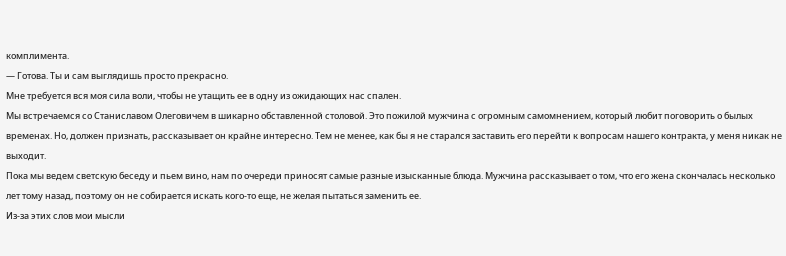комплимента.
— Готова. Ты и сам выглядишь просто прекрасно.
Мне требуется вся моя сила воли, чтобы не утащить ее в одну из ожидающих нас спален.
Мы встречаемся со Станиславом Олеговичем в шикарно обставленной столовой. Это пожилой мужчина с огромным самомнением, который любит поговорить о былых временах. Но, должен признать, рассказывает он крайне интересно. Тем не менее, как бы я не старался заставить его перейти к вопросам нашего контракта, у меня никак не выходит.
Пока мы ведем светскую беседу и пьем вино, нам по очереди приносят самые разные изысканные блюда. Мужчина рассказывает о том, что его жена скончалась несколько лет тому назад, поэтому он не собирается искать кого-то еще, не желая пытаться заменить ее.
Из-за этих слов мои мысли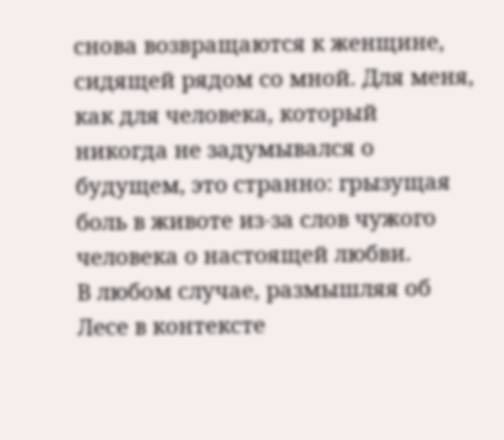снова возвращаются к женщине, сидящей рядом со мной. Для меня, как для человека, который никогда не задумывался о будущем, это странно: грызущая боль в животе из-за слов чужого человека о настоящей любви.
В любом случае, размышляя об Лесе в контексте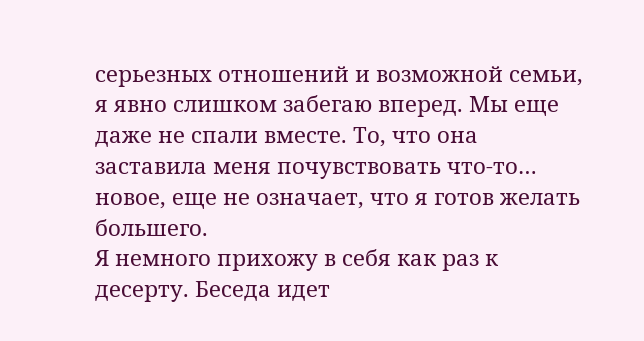серьезных отношений и возможной семьи, я явно слишком забегаю вперед. Мы еще даже не спали вместе. То, что она заставила меня почувствовать что-то… новое, еще не означает, что я готов желать большего.
Я немного прихожу в себя как раз к десерту. Беседа идет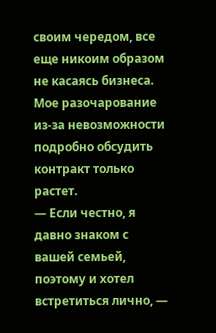своим чередом, все еще никоим образом не касаясь бизнеса. Мое разочарование из-за невозможности подробно обсудить контракт только растет.
— Если честно, я давно знаком с вашей семьей, поэтому и хотел встретиться лично, —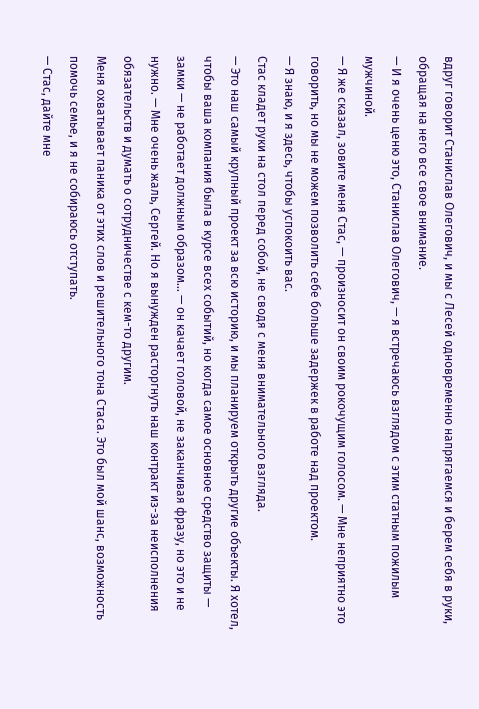вдруг говорит Станислав Олегович, и мы с Лесей одновременно напрягаемся и берем себя в руки, обращая на него все свое внимание.
— И я очень ценю это, Станислав Олегович, — я встречаюсь взглядом с этим статным пожилым мужчиной.
— Я же сказал, зовите меня Стас, — произносит он своим рокочущим голосом. — Мне неприятно это говорить, но мы не можем позволить себе больше задержек в работе над проектом.
— Я знаю, и я здесь, чтобы успокоить вас.
Стас кладет руки на стол перед собой, не сводя с меня внимательного взгляда.
— Это наш самый крупный проект за всю историю, и мы планируем открыть другие объекты. Я хотел, чтобы ваша компания была в курсе всех событий, но когда самое основное средство защиты — замки — не работает должным образом… — он качает головой, не заканчивая фразу, но это и не нужно. — Мне очень жаль, Сергей. Но я вынужден расторгнуть наш контракт из-за неисполнения обязательств и думать о сотрудничестве с кем-то другим.
Меня охватывает паника от этих слов и решительного тона Стаса. Это был мой шанс, возможность помочь семье, и я не собираюсь отступать.
— Стас, дайте мне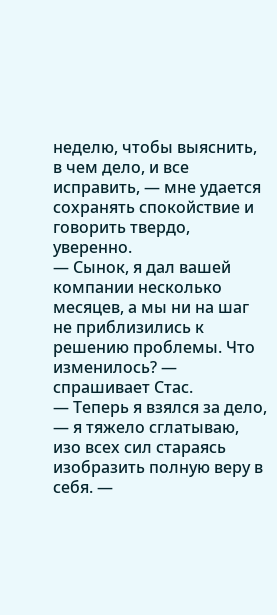неделю, чтобы выяснить, в чем дело, и все исправить, — мне удается сохранять спокойствие и говорить твердо, уверенно.
— Сынок, я дал вашей компании несколько месяцев, а мы ни на шаг не приблизились к решению проблемы. Что изменилось? — спрашивает Стас.
— Теперь я взялся за дело, — я тяжело сглатываю, изо всех сил стараясь изобразить полную веру в себя. —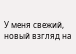У меня свежий, новый взгляд на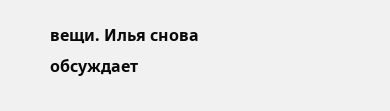вещи. Илья снова обсуждает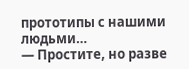прототипы с нашими людьми…
— Простите, но разве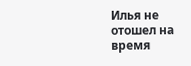Илья не отошел на время